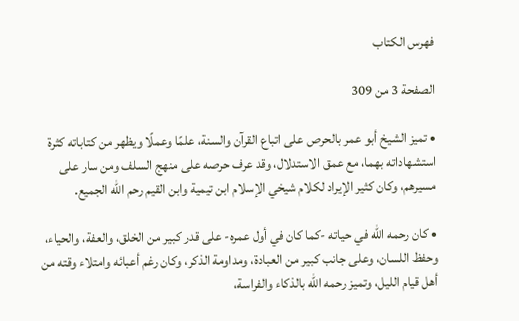فهرس الكتاب

الصفحة 3 من 309

• تميز الشيخ أبو عمر بالحرص على اتباع القرآن والسنة، علمًا وعملًا ويظهر من كتاباته كثرة استشهاداته بهما، مع عمق الاستدلال، وقد عرف حرصه على منهج السلف ومن سار على مسيرهم، وكان كثير الإيراد لكلام شيخي الإسلام ابن تيمية وابن القيم رحم الله الجميع.

• كان رحمه الله في حياته -كما كان في أول عمره- على قدر كبير من الخلق، والعفة، والحياء، وحفظ اللسان، وعلى جانب كبير من العبادة، ومداومة الذكر، وكان رغم أعبائه وامتلاء وقته من أهل قيام الليل، وتميز رحمه الله بالذكاء والفراسة،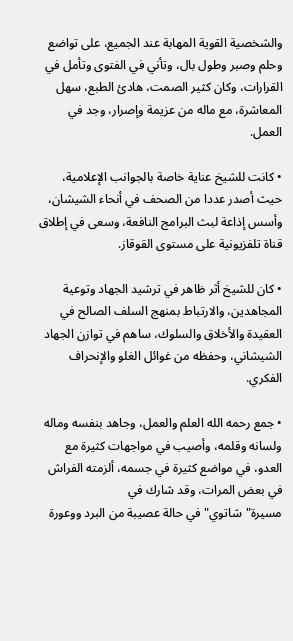والشخصية القوية المهابة عند الجميع، على تواضع وحلم وصبر وطول بال، وتأني في الفتوى وتأمل في القرارات، وكان كثير الصمت، هادئ الطبع، سهل المعاشرة، مع ماله من عزيمة وإصرار، وجد في العمل.

• كانت للشيخ عناية خاصة بالجوانب الإعلامية، حيث أصدر عددا من الصحف في أنحاء الشيشان، وأسس إذاعة لبث البرامج النافعة، وسعى في إطلاق قناة تلفزيونية على مستوى القوقاز.

• كان للشيخ أثر ظاهر في ترشيد الجهاد وتوعية المجاهدين، والارتباط بمنهج السلف الصالح في العقيدة والأخلاق والسلوك، ساهم في توازن الجهاد الشيشاني، وحفظه من غوائل الغلو والإنحراف الفكري.

• جمع رحمه الله العلم والعمل، وجاهد بنفسه وماله ولسانه وقلمه، وأصيب في مواجهات كثيرة مع العدو، في مواضع كثيرة في جسمه، ألزمته الفراش في بعض المرات، وقد شارك في مسيرة"شاتوي"في حالة عصيبة من البرد ووعورة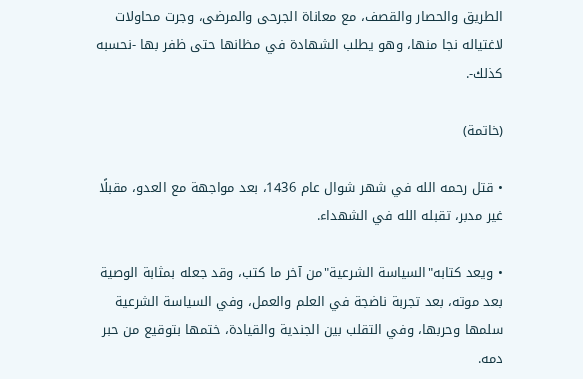الطريق والحصار والقصف، مع معاناة الجرحى والمرضى، وجرت محاولات لاغتياله نجا منها، وهو يطلب الشهادة في مظانها حتى ظفر بها -نحسبه كذلك-.

(خاتمة)

• قتل رحمه الله في شهر شوال عام 1436، بعد مواجهة مع العدو، مقبلًا غير مدبر، تقبله الله في الشهداء.

• ويعد كتابه"السياسة الشرعية"من آخر ما كتب، وقد جعله بمثابة الوصية بعد موته، بعد تجربة ناضجة في العلم والعمل، وفي السياسة الشرعية سلمها وحربها، وفي التقلب بين الجندية والقيادة، ختمها بتوقيع من حبر دمه.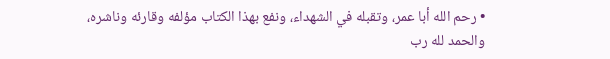• رحم الله أبا عمر، وتقبله في الشهداء، ونفع بهذا الكتاب مؤلفه وقارئه وناشره، والحمد لله رب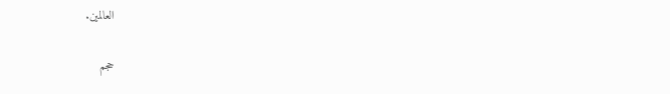العالمين.

حجم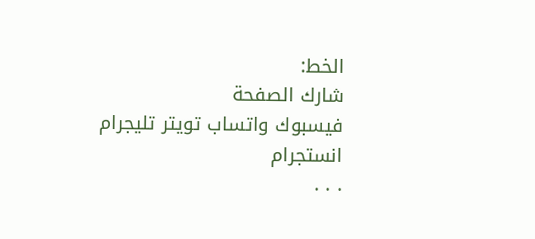الخط:
شارك الصفحة
فيسبوك واتساب تويتر تليجرام انستجرام
. . .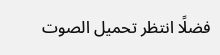فضلًا انتظر تحميل الصوت